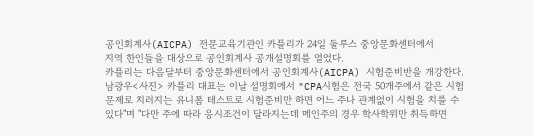공인회계사(AICPA) 전문교육기관인 카플리가 24일 둘루스 중앙문화센터에서
지역 한인들을 대상으로 공인회계사 공개설명회를 열었다.
카플리는 다음달부터 중앙문화센터에서 공인회계사(AICPA) 시험준비반을 개강한다.
남광우<사진> 카플리 대표는 이날 설명회에서 "CPA시험은 전국 50개주에서 같은 시험문제로 치러지는 유니폼 테스트로 시험준비만 하면 어느 주나 관계없이 시험을 치를 수 있다"며 "다만 주에 따라 응시조건이 달라지는데 메인주의 경우 학사학위만 취득하면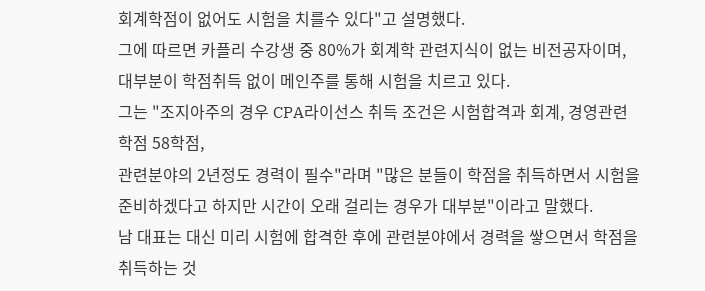회계학점이 없어도 시험을 치를수 있다"고 설명했다.
그에 따르면 카플리 수강생 중 80%가 회계학 관련지식이 없는 비전공자이며,
대부분이 학점취득 없이 메인주를 통해 시험을 치르고 있다.
그는 "조지아주의 경우 CPA라이선스 취득 조건은 시험합격과 회계, 경영관련 학점 58학점,
관련분야의 2년정도 경력이 필수"라며 "많은 분들이 학점을 취득하면서 시험을 준비하겠다고 하지만 시간이 오래 걸리는 경우가 대부분"이라고 말했다.
남 대표는 대신 미리 시험에 합격한 후에 관련분야에서 경력을 쌓으면서 학점을 취득하는 것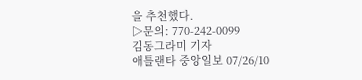을 추천했다.
▷문의: 770-242-0099
김동그라미 기자
애틀랜타 중앙일보 07/26/10